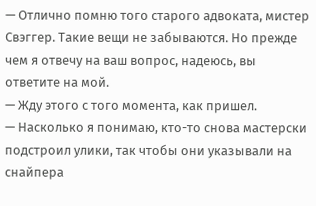— Отлично помню того старого адвоката, мистер Свэггер. Такие вещи не забываются. Но прежде чем я отвечу на ваш вопрос, надеюсь, вы ответите на мой.
— Жду этого с того момента, как пришел.
— Насколько я понимаю, кто-то снова мастерски подстроил улики, так чтобы они указывали на снайпера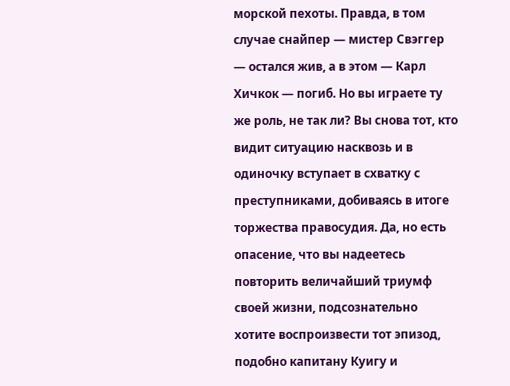морской пехоты. Правда, в том случае снайпер — мистер Свэггер — остался жив, а в этом — Карл Хичкок — погиб. Но вы играете ту же роль, не так ли? Вы снова тот, кто видит ситуацию насквозь и в одиночку вступает в схватку с преступниками, добиваясь в итоге торжества правосудия. Да, но есть опасение, что вы надеетесь повторить величайший триумф своей жизни, подсознательно хотите воспроизвести тот эпизод, подобно капитану Куигу и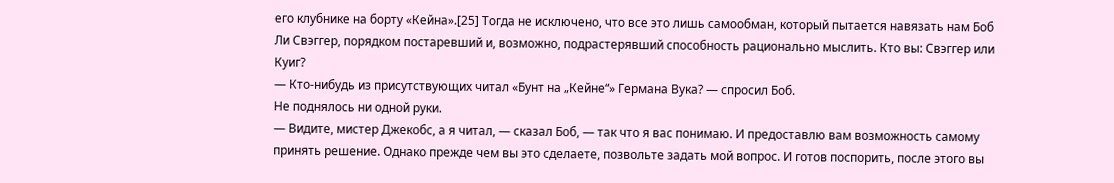его клубнике на борту «Кейна».[25] Тогда не исключено, что все это лишь самообман, который пытается навязать нам Боб Ли Свэггер, порядком постаревший и, возможно, подрастерявший способность рационально мыслить. Кто вы: Свэггер или Куиг?
— Кто-нибудь из присутствующих читал «Бунт на „Кейне“» Германа Вука? — спросил Боб.
Не поднялось ни одной руки.
— Видите, мистер Джекобс, а я читал, — сказал Боб, — так что я вас понимаю. И предоставлю вам возможность самому принять решение. Однако прежде чем вы это сделаете, позвольте задать мой вопрос. И готов поспорить, после этого вы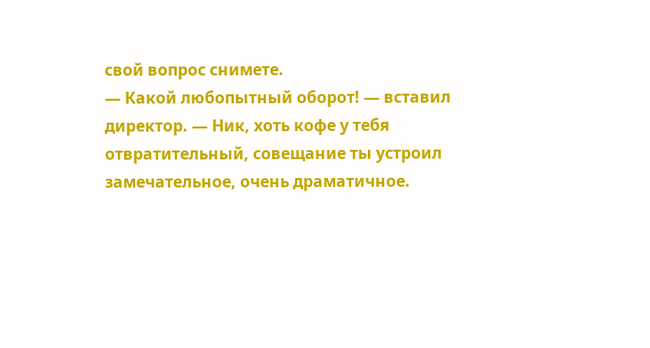свой вопрос снимете.
— Какой любопытный оборот! — вставил директор. — Ник, хоть кофе у тебя отвратительный, совещание ты устроил замечательное, очень драматичное.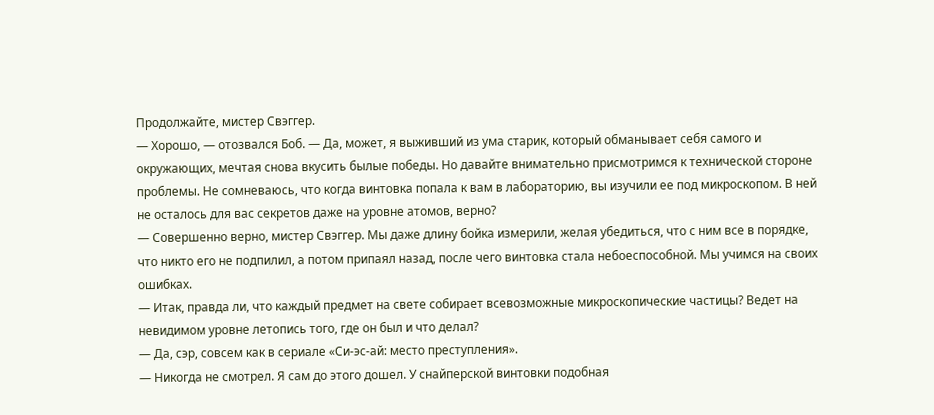Продолжайте, мистер Свэггер.
— Хорошо, — отозвался Боб. — Да, может, я выживший из ума старик, который обманывает себя самого и окружающих, мечтая снова вкусить былые победы. Но давайте внимательно присмотримся к технической стороне проблемы. Не сомневаюсь, что когда винтовка попала к вам в лабораторию, вы изучили ее под микроскопом. В ней не осталось для вас секретов даже на уровне атомов, верно?
— Совершенно верно, мистер Свэггер. Мы даже длину бойка измерили, желая убедиться, что с ним все в порядке, что никто его не подпилил, а потом припаял назад, после чего винтовка стала небоеспособной. Мы учимся на своих ошибках.
— Итак, правда ли, что каждый предмет на свете собирает всевозможные микроскопические частицы? Ведет на невидимом уровне летопись того, где он был и что делал?
— Да, сэр, совсем как в сериале «Си-эс-ай: место преступления».
— Никогда не смотрел. Я сам до этого дошел. У снайперской винтовки подобная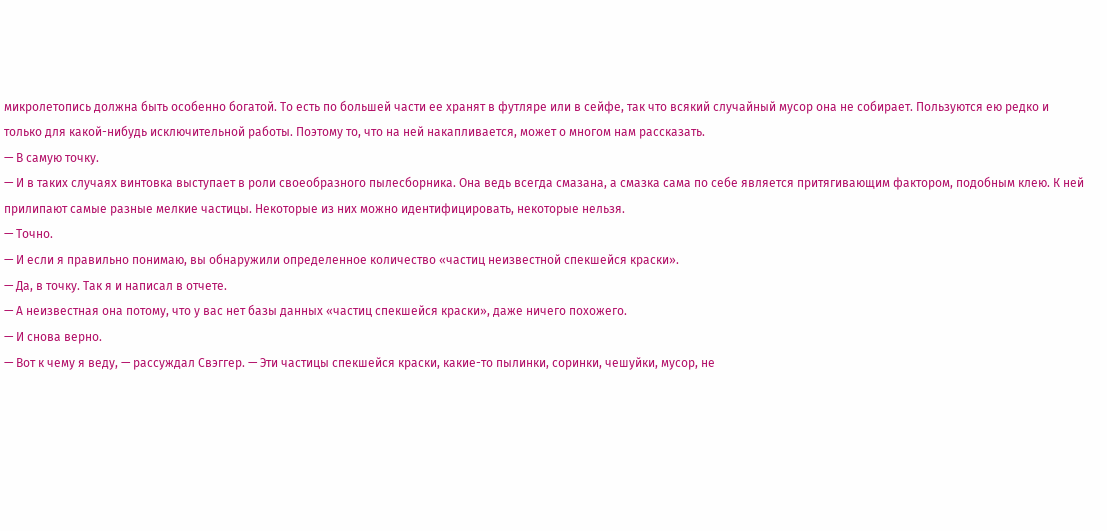микролетопись должна быть особенно богатой. То есть по большей части ее хранят в футляре или в сейфе, так что всякий случайный мусор она не собирает. Пользуются ею редко и только для какой-нибудь исключительной работы. Поэтому то, что на ней накапливается, может о многом нам рассказать.
— В самую точку.
— И в таких случаях винтовка выступает в роли своеобразного пылесборника. Она ведь всегда смазана, а смазка сама по себе является притягивающим фактором, подобным клею. К ней прилипают самые разные мелкие частицы. Некоторые из них можно идентифицировать, некоторые нельзя.
— Точно.
— И если я правильно понимаю, вы обнаружили определенное количество «частиц неизвестной спекшейся краски».
— Да, в точку. Так я и написал в отчете.
— А неизвестная она потому, что у вас нет базы данных «частиц спекшейся краски», даже ничего похожего.
— И снова верно.
— Вот к чему я веду, — рассуждал Свэггер. — Эти частицы спекшейся краски, какие-то пылинки, соринки, чешуйки, мусор, не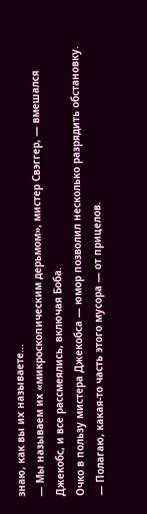знаю, как вы их называете…
— Мы называем их «микроскопическим дерьмом», мистер Свэггер, — вмешался Джекобс, и все рассмеялись, включая Боба.
Очко в пользу мистера Джекобса — юмор позволил несколько разрядить обстановку.
— Полагаю, какая-то часть этого мусора — от прицелов.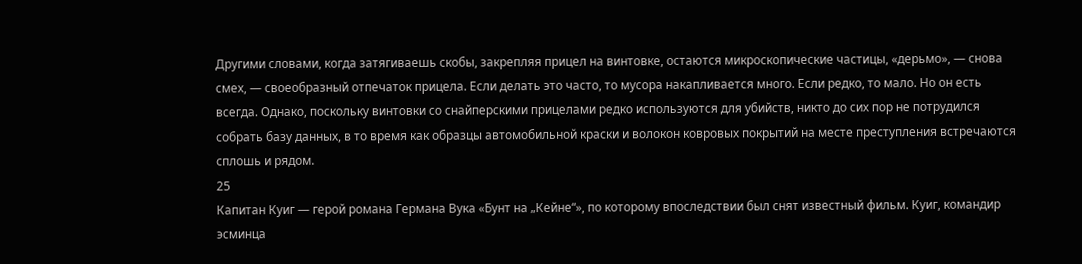Другими словами, когда затягиваешь скобы, закрепляя прицел на винтовке, остаются микроскопические частицы, «дерьмо», — снова смех, — своеобразный отпечаток прицела. Если делать это часто, то мусора накапливается много. Если редко, то мало. Но он есть всегда. Однако, поскольку винтовки со снайперскими прицелами редко используются для убийств, никто до сих пор не потрудился собрать базу данных, в то время как образцы автомобильной краски и волокон ковровых покрытий на месте преступления встречаются сплошь и рядом.
25
Капитан Куиг — герой романа Германа Вука «Бунт на „Кейне“», по которому впоследствии был снят известный фильм. Куиг, командир эсминца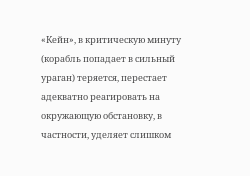«Кейн», в критическую минуту (корабль попадает в сильный ураган) теряется, перестает адекватно реагировать на окружающую обстановку, в частности, уделяет слишком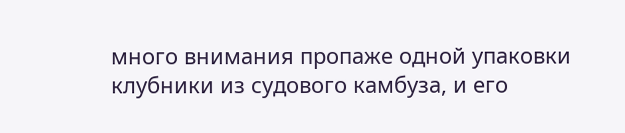много внимания пропаже одной упаковки клубники из судового камбуза, и его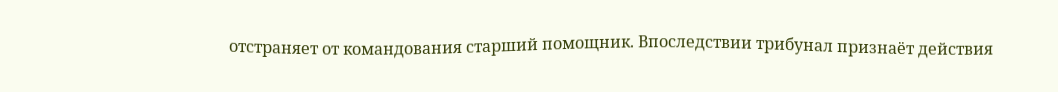отстраняет от командования старший помощник. Впоследствии трибунал признаёт действия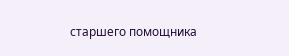старшего помощника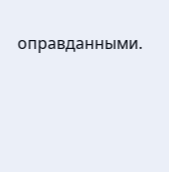оправданными.